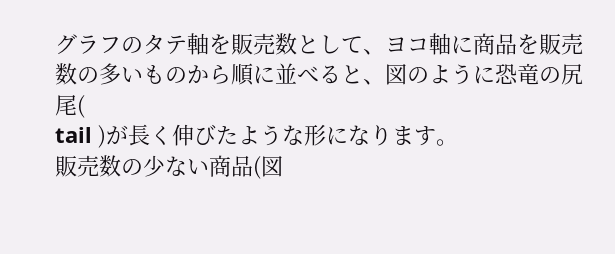グラフのタテ軸を販売数として、ヨコ軸に商品を販売数の多いものから順に並べると、図のように恐竜の尻尾(
tail )が長く伸びたような形になります。
販売数の少ない商品(図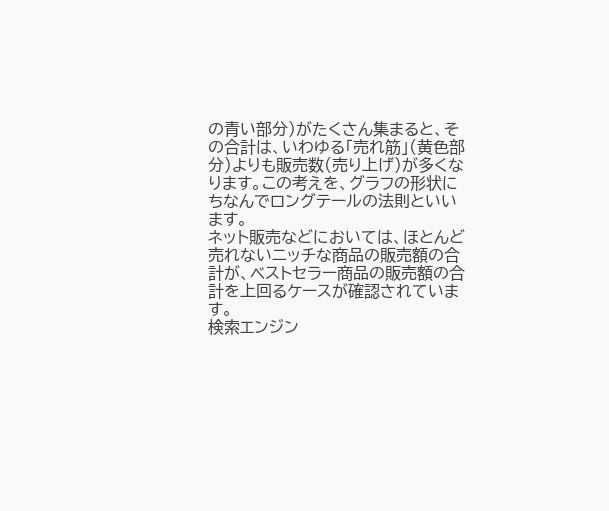の青い部分)がたくさん集まると、その合計は、いわゆる「売れ筋」(黄色部分)よりも販売数(売り上げ)が多くなります。この考えを、グラフの形状にちなんでロングテールの法則といいます。
ネット販売などにおいては、ほとんど売れないニッチな商品の販売額の合計が、ベストセラー商品の販売額の合計を上回るケースが確認されています。
検索エンジン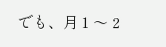でも、月 1 〜 2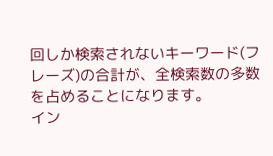回しか検索されないキーワード(フレーズ)の合計が、全検索数の多数を占めることになります。
イン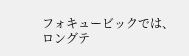フォキュービックでは、ロングテ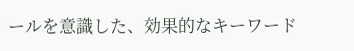ールを意識した、効果的なキーワード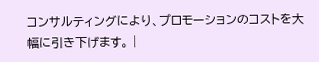コンサルティングにより、プロモーションのコストを大幅に引き下げます。 |